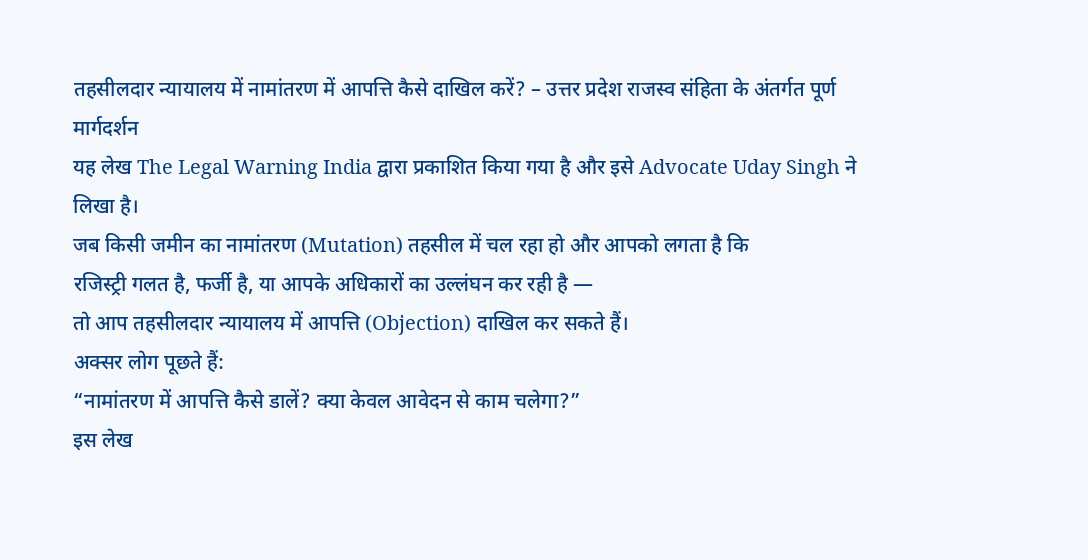तहसीलदार न्यायालय में नामांतरण में आपत्ति कैसे दाखिल करें? – उत्तर प्रदेश राजस्व संहिता के अंतर्गत पूर्ण मार्गदर्शन
यह लेख The Legal Warning India द्वारा प्रकाशित किया गया है और इसे Advocate Uday Singh ने लिखा है।
जब किसी जमीन का नामांतरण (Mutation) तहसील में चल रहा हो और आपको लगता है कि
रजिस्ट्री गलत है, फर्जी है, या आपके अधिकारों का उल्लंघन कर रही है —
तो आप तहसीलदार न्यायालय में आपत्ति (Objection) दाखिल कर सकते हैं।
अक्सर लोग पूछते हैं:
“नामांतरण में आपत्ति कैसे डालें? क्या केवल आवेदन से काम चलेगा?”
इस लेख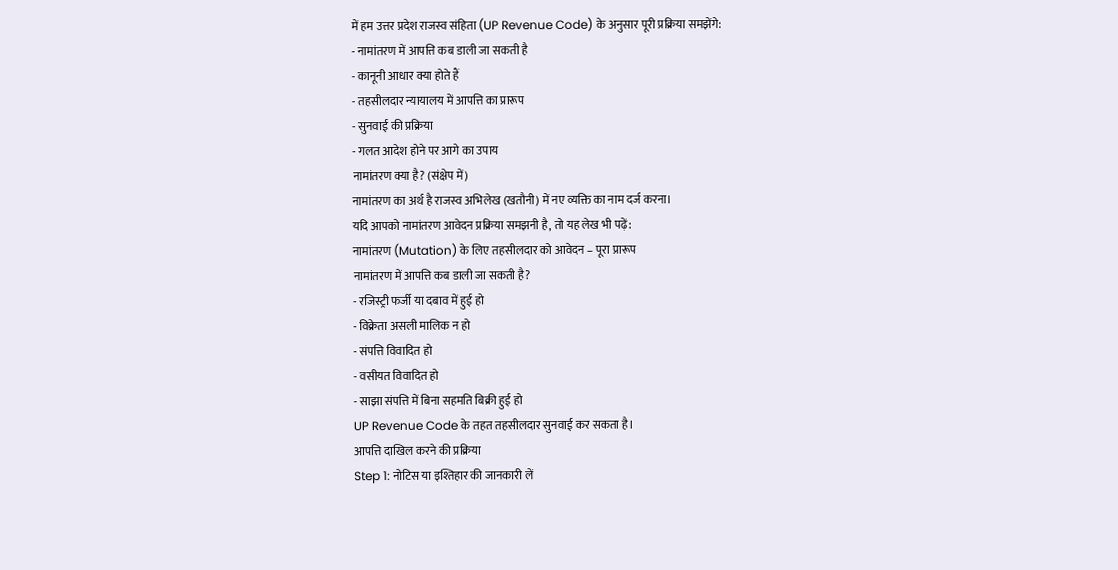में हम उत्तर प्रदेश राजस्व संहिता (UP Revenue Code) के अनुसार पूरी प्रक्रिया समझेंगे:
- नामांतरण में आपत्ति कब डाली जा सकती है
- कानूनी आधार क्या होते हैं
- तहसीलदार न्यायालय में आपत्ति का प्रारूप
- सुनवाई की प्रक्रिया
- गलत आदेश होने पर आगे का उपाय
नामांतरण क्या है? (संक्षेप में)
नामांतरण का अर्थ है राजस्व अभिलेख (खतौनी) में नए व्यक्ति का नाम दर्ज करना।
यदि आपको नामांतरण आवेदन प्रक्रिया समझनी है, तो यह लेख भी पढ़ें:
नामांतरण (Mutation) के लिए तहसीलदार को आवेदन – पूरा प्रारूप
नामांतरण में आपत्ति कब डाली जा सकती है?
- रजिस्ट्री फर्जी या दबाव में हुई हो
- विक्रेता असली मालिक न हो
- संपत्ति विवादित हो
- वसीयत विवादित हो
- साझा संपत्ति में बिना सहमति बिक्री हुई हो
UP Revenue Code के तहत तहसीलदार सुनवाई कर सकता है।
आपत्ति दाखिल करने की प्रक्रिया
Step 1: नोटिस या इश्तिहार की जानकारी लें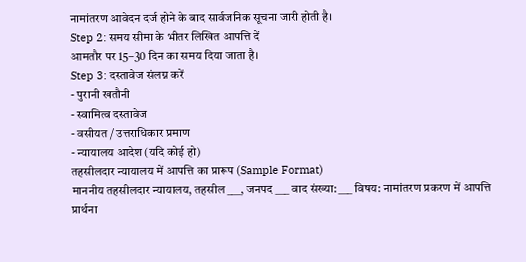नामांतरण आवेदन दर्ज होने के बाद सार्वजनिक सूचना जारी होती है।
Step 2: समय सीमा के भीतर लिखित आपत्ति दें
आमतौर पर 15–30 दिन का समय दिया जाता है।
Step 3: दस्तावेज संलग्न करें
- पुरानी खतौनी
- स्वामित्व दस्तावेज
- वसीयत / उत्तराधिकार प्रमाण
- न्यायालय आदेश (यदि कोई हो)
तहसीलदार न्यायालय में आपत्ति का प्रारूप (Sample Format)
माननीय तहसीलदार न्यायालय, तहसील ___, जनपद ___ वाद संख्या: ___ विषय: नामांतरण प्रकरण में आपत्ति प्रार्थना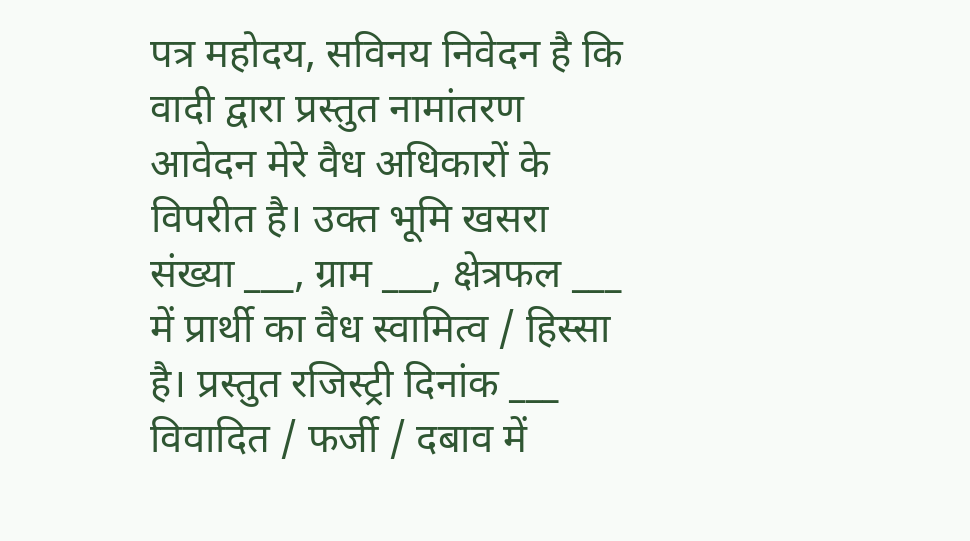पत्र महोदय, सविनय निवेदन है कि वादी द्वारा प्रस्तुत नामांतरण आवेदन मेरे वैध अधिकारों के विपरीत है। उक्त भूमि खसरा संख्या ___, ग्राम ___, क्षेत्रफल ___ में प्रार्थी का वैध स्वामित्व / हिस्सा है। प्रस्तुत रजिस्ट्री दिनांक ___ विवादित / फर्जी / दबाव में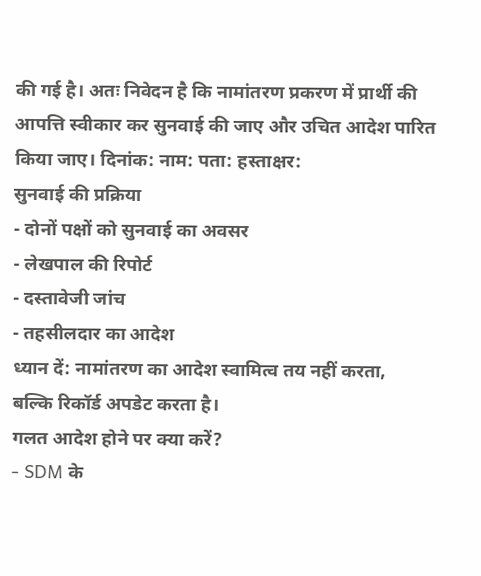की गई है। अतः निवेदन है कि नामांतरण प्रकरण में प्रार्थी की आपत्ति स्वीकार कर सुनवाई की जाए और उचित आदेश पारित किया जाए। दिनांक: नाम: पता: हस्ताक्षर:
सुनवाई की प्रक्रिया
- दोनों पक्षों को सुनवाई का अवसर
- लेखपाल की रिपोर्ट
- दस्तावेजी जांच
- तहसीलदार का आदेश
ध्यान दें: नामांतरण का आदेश स्वामित्व तय नहीं करता,
बल्कि रिकॉर्ड अपडेट करता है।
गलत आदेश होने पर क्या करें?
- SDM के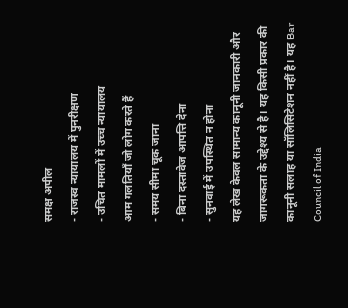समक्ष अपील
- राजस्व न्यायालय में पुनरीक्षण
- उचित मामलों में उच्च न्यायालय
आम गलतियाँ जो लोग करते हैं
- समय सीमा चूक जाना
- बिना दस्तावेज आपत्ति देना
- सुनवाई में उपस्थित न होना
यह लेख केवल सामान्य कानूनी जानकारी और जागरूकता के उद्देश्य से है। यह किसी प्रकार की कानूनी सलाह या सॉलिसिटेशन नहीं है। यह Bar Council of India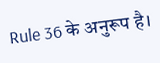Rule 36 के अनुरूप है।